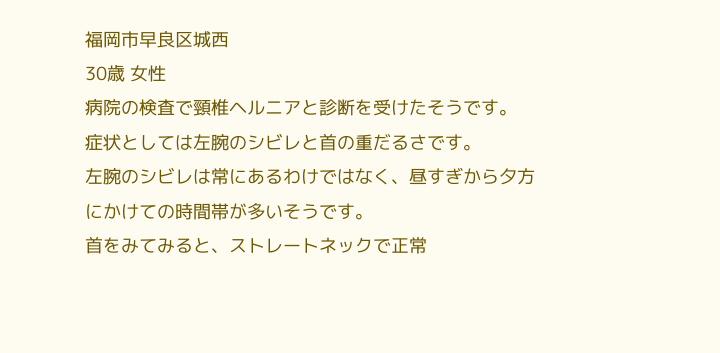福岡市早良区城西
30歳 女性
病院の検査で頸椎ヘルニアと診断を受けたそうです。
症状としては左腕のシビレと首の重だるさです。
左腕のシビレは常にあるわけではなく、昼すぎから夕方
にかけての時間帯が多いそうです。
首をみてみると、ストレートネックで正常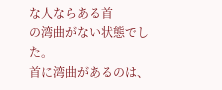な人ならある首
の湾曲がない状態でした。
首に湾曲があるのは、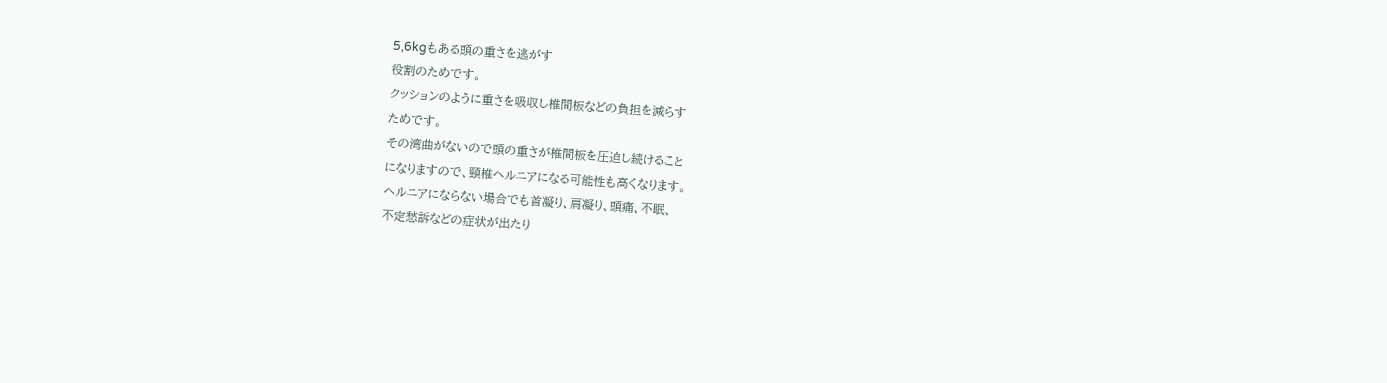5,6kgもある頭の重さを逃がす
役割のためです。
クッションのように重さを吸収し椎間板などの負担を減らす
ためです。
その湾曲がないので頭の重さが椎間板を圧迫し続けること
になりますので、頸椎ヘルニアになる可能性も高くなります。
ヘルニアにならない場合でも首凝り、肩凝り、頭痛、不眠、
不定愁訴などの症状が出たり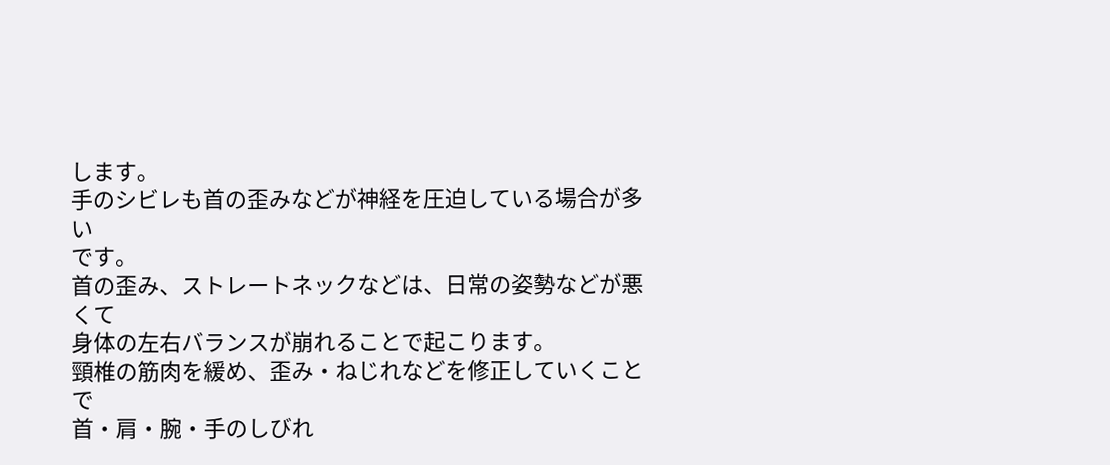します。
手のシビレも首の歪みなどが神経を圧迫している場合が多い
です。
首の歪み、ストレートネックなどは、日常の姿勢などが悪くて
身体の左右バランスが崩れることで起こります。
頸椎の筋肉を緩め、歪み・ねじれなどを修正していくことで
首・肩・腕・手のしびれ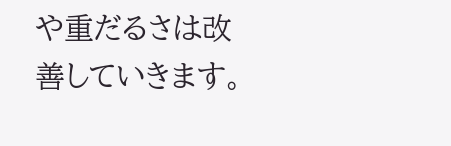や重だるさは改善していきます。